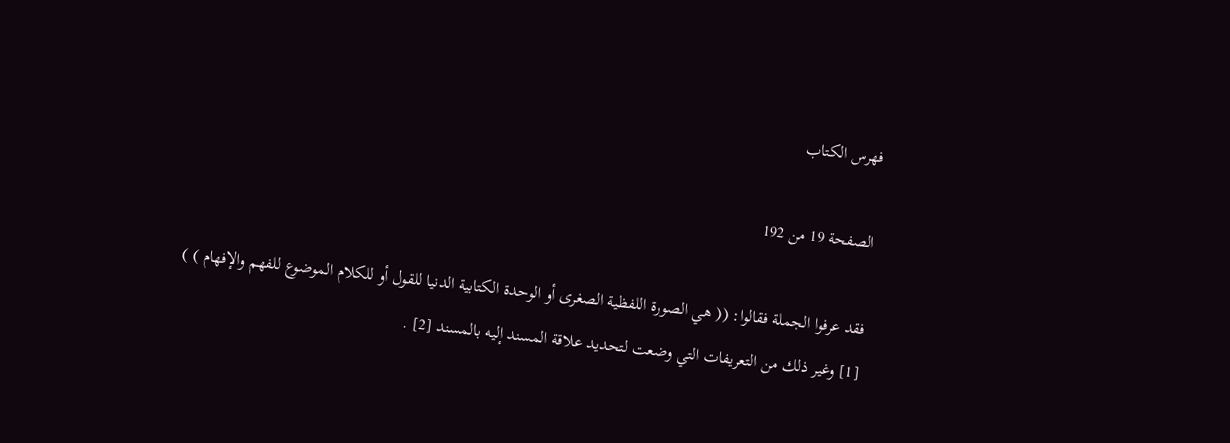فهرس الكتاب

الصفحة 19 من 192

فقد عرفوا الجملة فقالوا: (( هي الصورة اللفظية الصغرى أو الوحدة الكتابية الدنيا للقول أو للكلام الموضوع للفهم والإفهام ) ) [1] وغير ذلك من التعريفات التي وضعت لتحديد علاقة المسند إليه بالمسند [2] .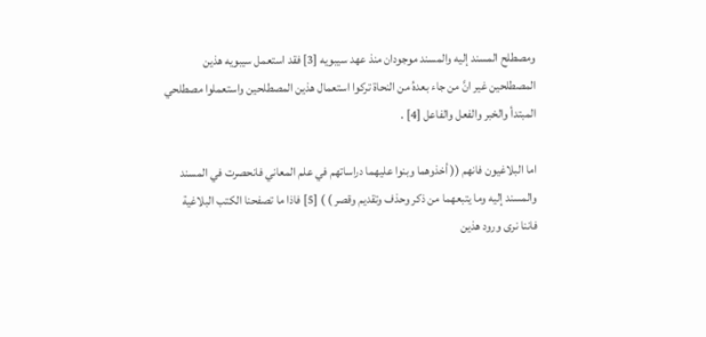ومصطلح المسند إليه والمسند موجودان منذ عهد سيبويه [3] فقد استعمل سيبويه هذين المصطلحين غير انَّ من جاء بعدهُ من النحاة تركوا استعمال هذين المصطلحين واستعملوا مصطلحي المبتدأ والخبر والفعل والفاعل [4] .

اما البلاغيون فانهم (( أخذوهما وبنوا عليهما دراساتهم في علم المعاني فانحصرت في المسند والمسند إليه وما يتبعهما من ذكر وحذف وتقديم وقصر ) ) [5] فاذا ما تصفحنا الكتب البلاغية فاننا نرى ورود هذين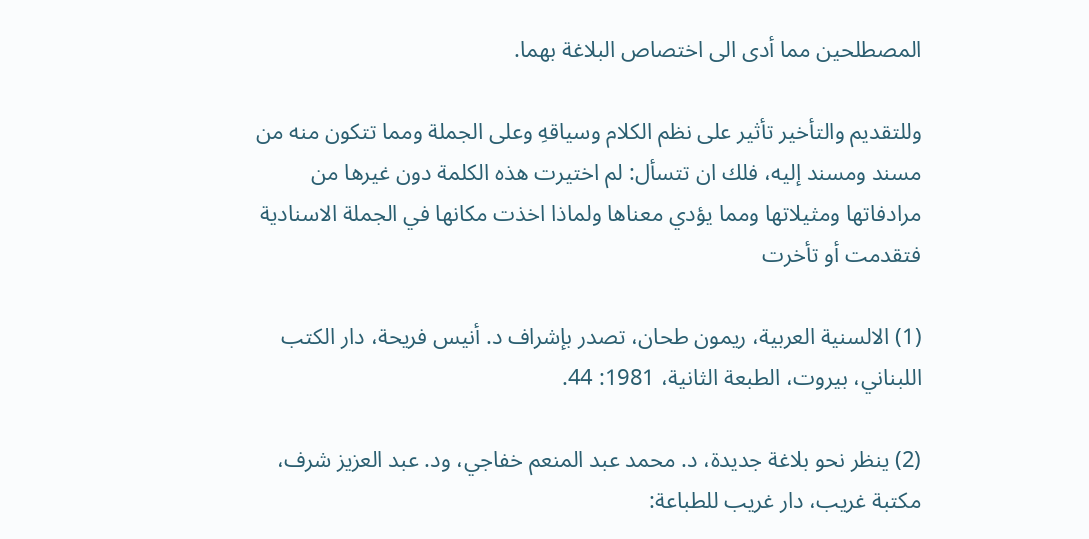المصطلحين مما أدى الى اختصاص البلاغة بهما.

وللتقديم والتأخير تأثير على نظم الكلام وسياقهِ وعلى الجملة ومما تتكون منه من مسند ومسند إليه، فلك ان تتسأل: لم اختيرت هذه الكلمة دون غيرها من مرادفاتها ومثيلاتها ومما يؤدي معناها ولماذا اخذت مكانها في الجملة الاسنادية فتقدمت أو تأخرت

(1) الالسنية العربية، ريمون طحان، تصدر بإشراف د. أنيس فريحة، دار الكتب اللبناني، بيروت، الطبعة الثانية، 1981: 44.

(2) ينظر نحو بلاغة جديدة، د. محمد عبد المنعم خفاجي، ود. عبد العزيز شرف، مكتبة غريب، دار غريب للطباعة: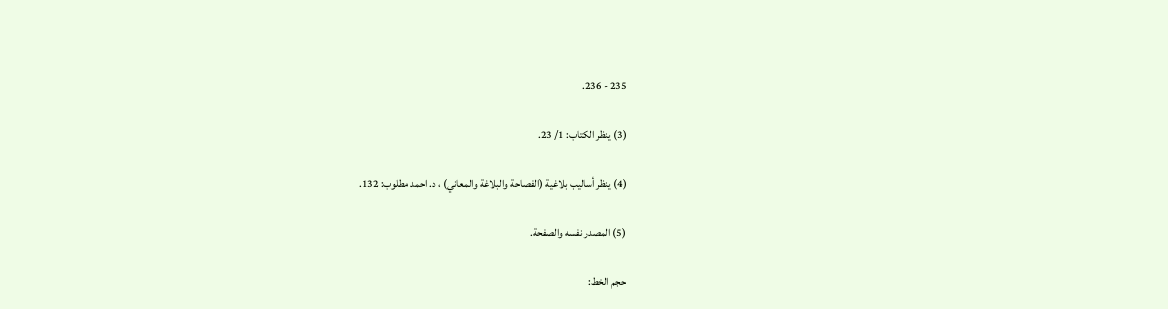235 - 236.

(3) ينظر الكتاب: 1/ 23.

(4) ينظر أساليب بلاغية (الفصاحة والبلاغة والمعاني) ، د. احمد مطلوب: 132.

(5) المصدر نفسه والصفحة.

حجم الخط: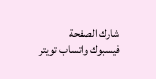شارك الصفحة
فيسبوك واتساب تويتر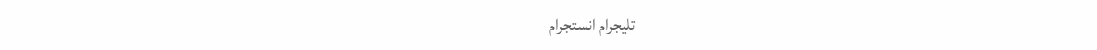تليجرام انستجرام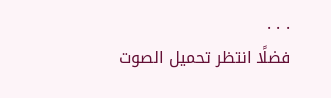. . .
فضلًا انتظر تحميل الصوت